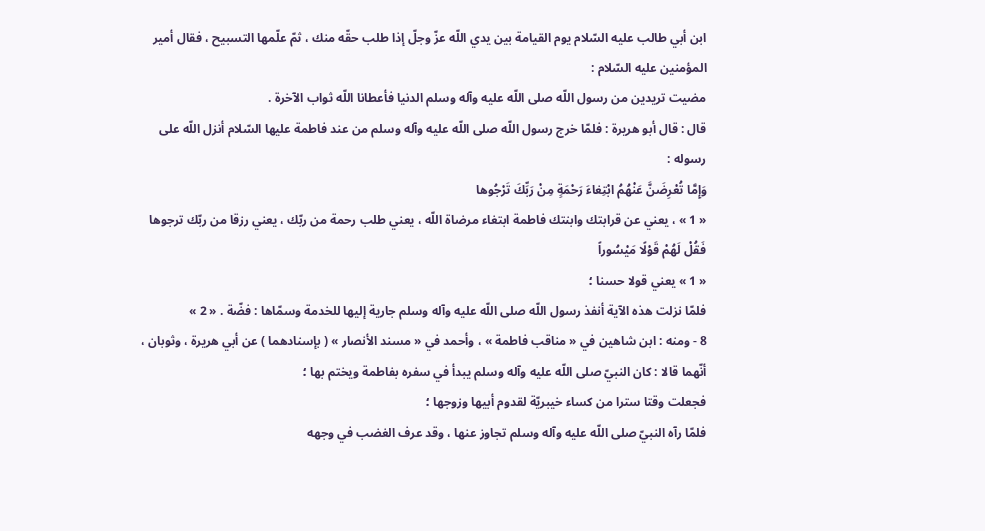ابن أبي طالب عليه السّلام يوم القيامة بين يدي اللّه عزّ وجلّ إذا طلب حقّه منك ، ثمّ علّمها التسبيح ، فقال أمير المؤمنين عليه السّلام :
مضيت تريدين من رسول اللّه صلى اللّه عليه وآله وسلم الدنيا فأعطانا اللّه ثواب الآخرة .
قال : قال أبو هريرة : فلمّا خرج رسول اللّه صلى اللّه عليه وآله وسلم من عند فاطمة عليها السّلام أنزل اللّه على رسوله :
وَإِمَّا تُعْرِضَنَّ عَنْهُمُ ابْتِغاءَ رَحْمَةٍ مِنْ رَبِّكَ تَرْجُوها
« 1 » ، يعني عن قرابتك وابنتك فاطمة ابتغاء مرضاة اللّه ، يعني طلب رحمة من ربّك ، يعني رزقا من ربّك ترجوها
فَقُلْ لَهُمْ قَوْلًا مَيْسُوراً
« 1 » يعني قولا حسنا ؛
فلمّا نزلت هذه الآية أنفذ رسول اللّه صلى اللّه عليه وآله وسلم جارية إليها للخدمة وسمّاها : فضّة . « 2 »
8 - ومنه : ابن شاهين في « مناقب فاطمة » ، وأحمد في « مسند الأنصار » ( بإسنادهما ) عن أبي هريرة ، وثوبان ، أنّهما قالا : كان النبيّ صلى اللّه عليه وآله وسلم يبدأ في سفره بفاطمة ويختم بها ؛
فجعلت وقتا سترا من كساء خيبريّة لقدوم أبيها وزوجها ؛
فلمّا رآه النبيّ صلى اللّه عليه وآله وسلم تجاوز عنها ، وقد عرف الغضب في وجهه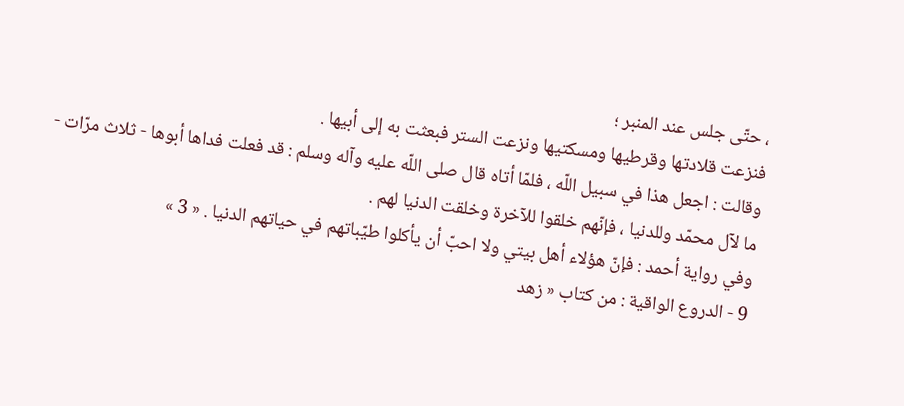، حتّى جلس عند المنبر ؛
فنزعت قلادتها وقرطيها ومسكتيها ونزعت الستر فبعثت به إلى أبيها .
وقالت : اجعل هذا في سبيل اللّه ، فلمّا أتاه قال صلى اللّه عليه وآله وسلم : قد فعلت فداها أبوها - ثلاث مرّات - ما لآل محمّد وللدنيا ، فإنّهم خلقوا للآخرة وخلقت الدنيا لهم .
وفي رواية أحمد : فإنّ هؤلاء أهل بيتي ولا احبّ أن يأكلوا طيّباتهم في حياتهم الدنيا . « 3 »
9 - الدروع الواقية : من كتاب « زهد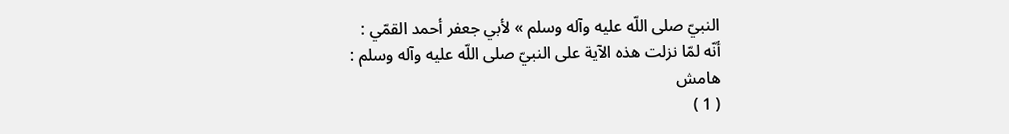النبيّ صلى اللّه عليه وآله وسلم » لأبي جعفر أحمد القمّي :
أنّه لمّا نزلت هذه الآية على النبيّ صلى اللّه عليه وآله وسلم :
هامش
( 1 )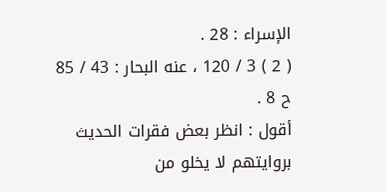الإسراء : 28 .
( 2 ) 3 / 120 ، عنه البحار : 43 / 85 ح 8 .
أقول : انظر بعض فقرات الحديث بروايتهم لا يخلو من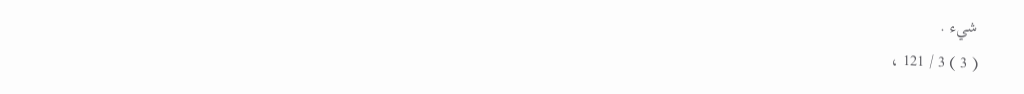شيء .
( 3 ) 3 / 121 ،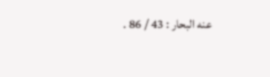عنه البحار : 43 / 86 .